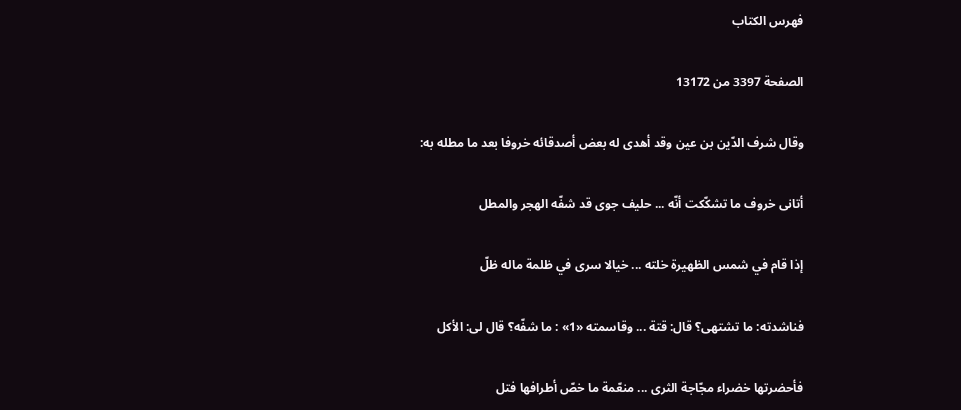فهرس الكتاب

الصفحة 3397 من 13172

وقال شرف الدّين بن عين وقد أهدى له بعض أصدقائه خروفا بعد ما مطله به:

أتانى خروف ما تشكّكت أنّه ... حليف جوى قد شفّه الهجر والمطل

إذا قام في شمس الظهيرة خلته ... خيالا سرى في ظلمة ماله ظلّ

فناشدته: ما تشتهى؟ قال: قتة ... وقاسمته «1» : ما شفّه؟ قال لى: الأكل

فأحضرتها خضراء مجّاجة الثرى ... منعّمة ما خصّ أطرافها فتل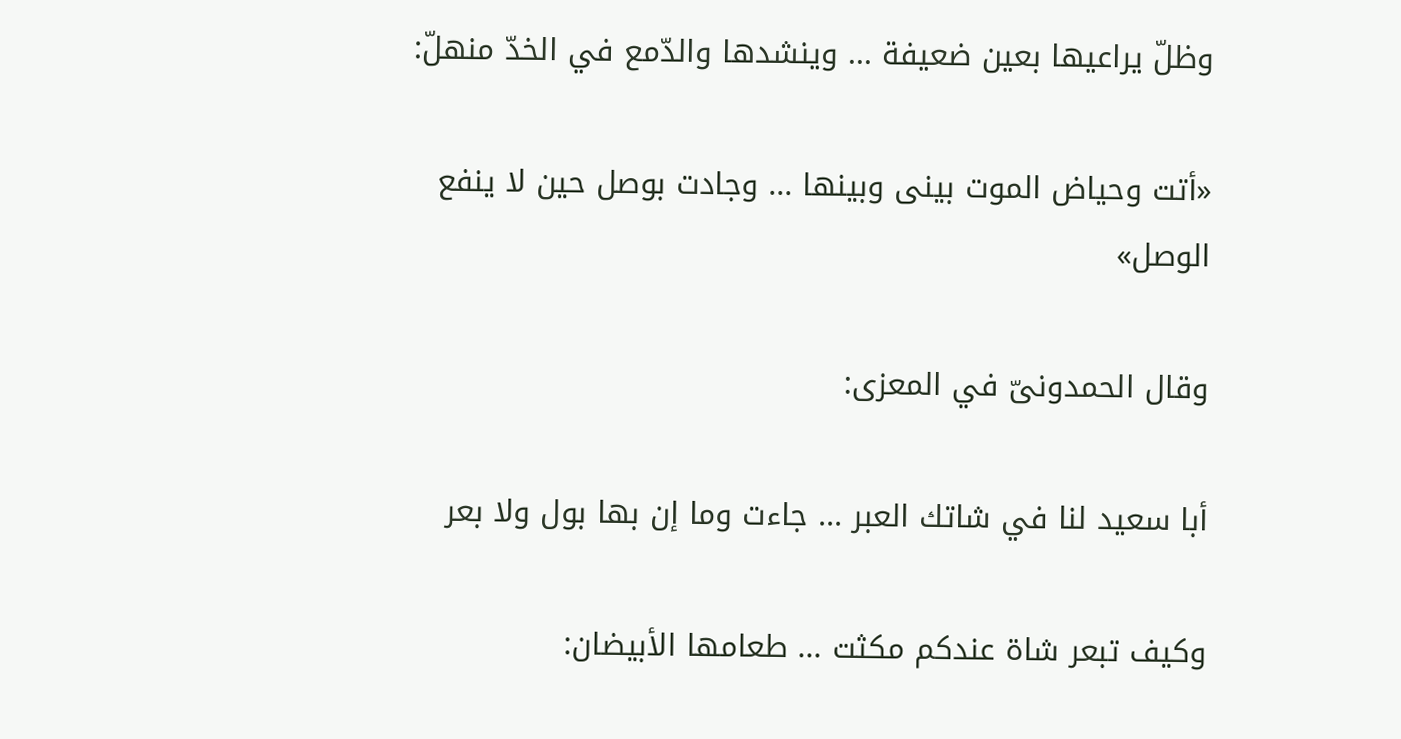وظلّ يراعيها بعين ضعيفة ... وينشدها والدّمع في الخدّ منهلّ:

«أتت وحياض الموت بينى وبينها ... وجادت بوصل حين لا ينفع الوصل»

وقال الحمدونىّ في المعزى:

أبا سعيد لنا في شاتك العبر ... جاءت وما إن بها بول ولا بعر

وكيف تبعر شاة عندكم مكثت ... طعامها الأبيضان: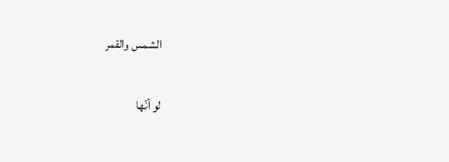الشمس والقمر

لو أنّها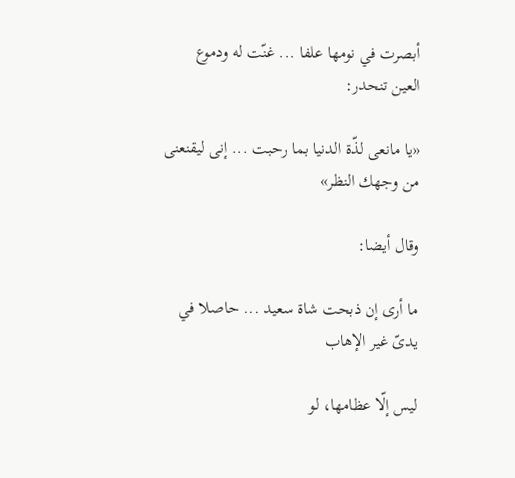أبصرت في نومها علفا ... غنّت له ودموع العين تنحدر:

«يا مانعى لذّة الدنيا بما رحبت ... إنى ليقنعنى من وجهك النظر»

وقال أيضا:

ما أرى إن ذبحت شاة سعيد ... حاصلا في يدىّ غير الإهاب

ليس إلّا عظامها، لو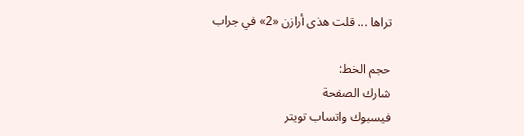تراها ... قلت هذى أرازن «2» في جراب

حجم الخط:
شارك الصفحة
فيسبوك واتساب تويتر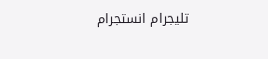تليجرام انستجرام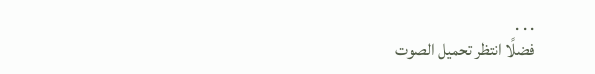. . .
فضلًا انتظر تحميل الصوت